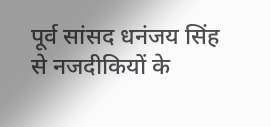पूर्व सांसद धनंजय सिंह से नजदीकियों के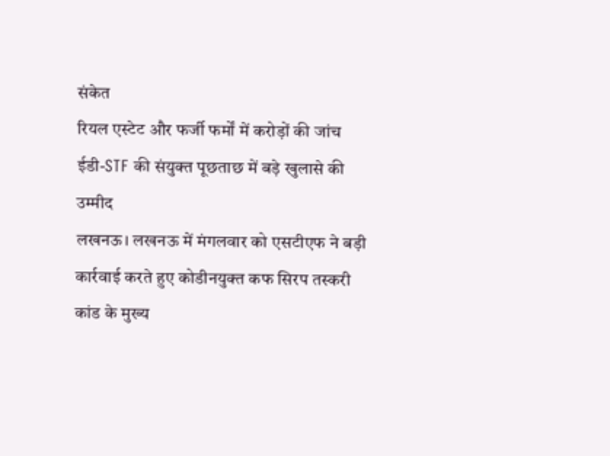संकेत
रियल एस्टेट और फर्जी फर्मों में करोड़ों की जांच
ईडी-STF की संयुक्त पूछताछ में बड़े खुलासे की उम्मीद
लखनऊ। लखनऊ में मंगलवार को एसटीएफ ने बड़ी कार्रवाई करते हुए कोडीनयुक्त कफ सिरप तस्करी कांड के मुख्य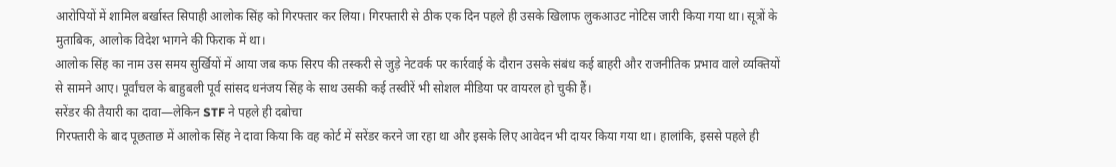आरोपियों में शामिल बर्खास्त सिपाही आलोक सिंह को गिरफ्तार कर लिया। गिरफ्तारी से ठीक एक दिन पहले ही उसके खिलाफ लुकआउट नोटिस जारी किया गया था। सूत्रों के मुताबिक, आलोक विदेश भागने की फिराक में था।
आलोक सिंह का नाम उस समय सुर्खियों में आया जब कफ सिरप की तस्करी से जुड़े नेटवर्क पर कार्रवाई के दौरान उसके संबंध कई बाहरी और राजनीतिक प्रभाव वाले व्यक्तियों से सामने आए। पूर्वांचल के बाहुबली पूर्व सांसद धनंजय सिंह के साथ उसकी कई तस्वीरें भी सोशल मीडिया पर वायरल हो चुकी हैं।
सरेंडर की तैयारी का दावा—लेकिन STF ने पहले ही दबोचा
गिरफ्तारी के बाद पूछताछ में आलोक सिंह ने दावा किया कि वह कोर्ट में सरेंडर करने जा रहा था और इसके लिए आवेदन भी दायर किया गया था। हालांकि, इससे पहले ही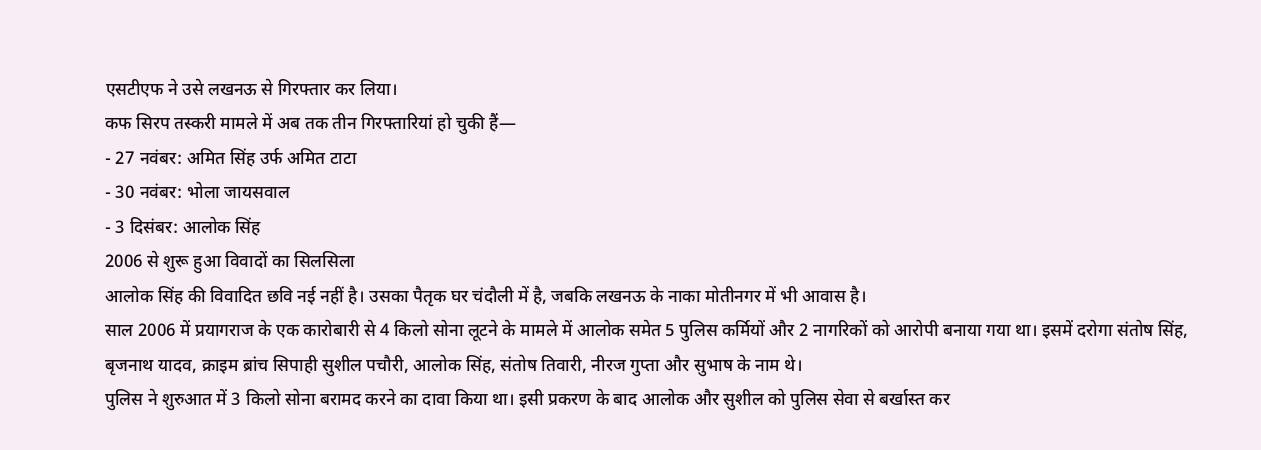एसटीएफ ने उसे लखनऊ से गिरफ्तार कर लिया।
कफ सिरप तस्करी मामले में अब तक तीन गिरफ्तारियां हो चुकी हैं—
- 27 नवंबर: अमित सिंह उर्फ अमित टाटा
- 30 नवंबर: भोला जायसवाल
- 3 दिसंबर: आलोक सिंह
2006 से शुरू हुआ विवादों का सिलसिला
आलोक सिंह की विवादित छवि नई नहीं है। उसका पैतृक घर चंदौली में है, जबकि लखनऊ के नाका मोतीनगर में भी आवास है।
साल 2006 में प्रयागराज के एक कारोबारी से 4 किलो सोना लूटने के मामले में आलोक समेत 5 पुलिस कर्मियों और 2 नागरिकों को आरोपी बनाया गया था। इसमें दरोगा संतोष सिंह, बृजनाथ यादव, क्राइम ब्रांच सिपाही सुशील पचौरी, आलोक सिंह, संतोष तिवारी, नीरज गुप्ता और सुभाष के नाम थे।
पुलिस ने शुरुआत में 3 किलो सोना बरामद करने का दावा किया था। इसी प्रकरण के बाद आलोक और सुशील को पुलिस सेवा से बर्खास्त कर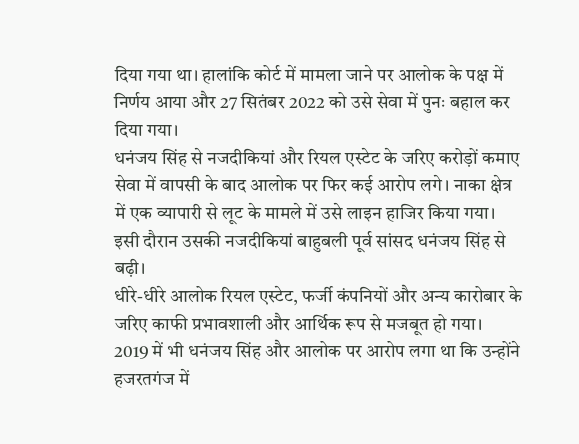दिया गया था। हालांकि कोर्ट में मामला जाने पर आलोक के पक्ष में निर्णय आया और 27 सितंबर 2022 को उसे सेवा में पुनः बहाल कर दिया गया।
धनंजय सिंह से नजदीकियां और रियल एस्टेट के जरिए करोड़ों कमाए
सेवा में वापसी के बाद आलोक पर फिर कई आरोप लगे। नाका क्षेत्र में एक व्यापारी से लूट के मामले में उसे लाइन हाजिर किया गया। इसी दौरान उसकी नजदीकियां बाहुबली पूर्व सांसद धनंजय सिंह से बढ़ी।
धीरे-धीरे आलोक रियल एस्टेट, फर्जी कंपनियों और अन्य कारोबार के जरिए काफी प्रभावशाली और आर्थिक रूप से मजबूत हो गया।
2019 में भी धनंजय सिंह और आलोक पर आरोप लगा था कि उन्होंने हजरतगंज में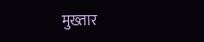मुख्तार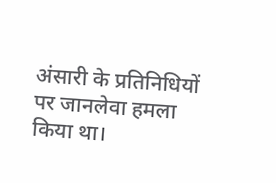अंसारी के प्रतिनिधियों पर जानलेवा हमला किया था।